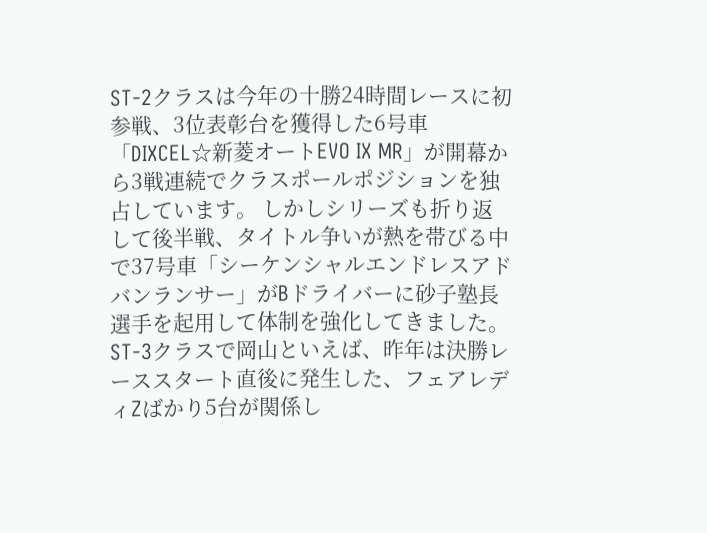ST-2クラスは今年の十勝24時間レースに初参戦、3位表彰台を獲得した6号車「DIXCEL☆新菱オートEVO IX MR」が開幕から3戦連続でクラスポールポジションを独占しています。 しかしシリーズも折り返して後半戦、タイトル争いが熱を帯びる中で37号車「シーケンシャルエンドレスアドバンランサー」がBドライバーに砂子塾長選手を起用して体制を強化してきました。
ST-3クラスで岡山といえば、昨年は決勝レーススタート直後に発生した、フェアレディZばかり5台が関係し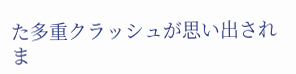た多重クラッシュが思い出されま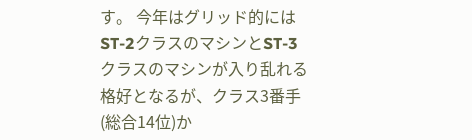す。 今年はグリッド的にはST-2クラスのマシンとST-3クラスのマシンが入り乱れる格好となるが、クラス3番手(総合14位)か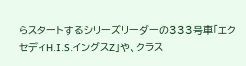らスタートするシリーズリーダーの333号車「エクセディH.I.S.イングスZ」や、クラス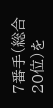7番手(総合20位)を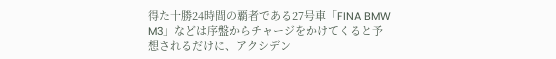得た十勝24時間の覇者である27号車「FINA BMW M3」などは序盤からチャージをかけてくると予想されるだけに、アクシデン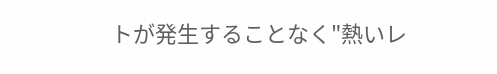トが発生することなく"熱いレ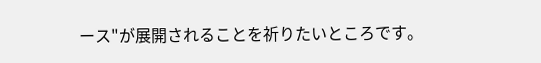ース"が展開されることを祈りたいところです。